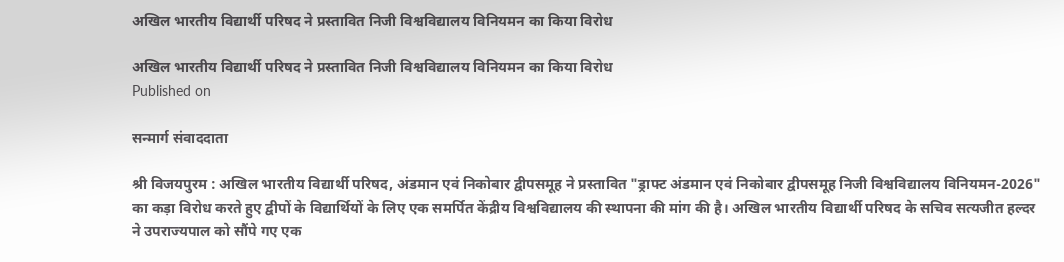अखिल भारतीय विद्यार्थी परिषद ने प्रस्तावित निजी विश्वविद्यालय विनियमन का किया विरोध

अखिल भारतीय विद्यार्थी परिषद ने प्रस्तावित निजी विश्वविद्यालय विनियमन का किया विरोध
Published on

सन्मार्ग संवाददाता

श्री विजयपुरम : अखिल भारतीय विद्यार्थी परिषद, अंडमान एवं निकोबार द्वीपसमूह ने प्रस्तावित "ड्राफ्ट अंडमान एवं निकोबार द्वीपसमूह निजी विश्वविद्यालय विनियमन-2026" का कड़ा विरोध करते हुए द्वीपों के विद्यार्थियों के लिए एक समर्पित केंद्रीय विश्वविद्यालय की स्थापना की मांग की है। अखिल भारतीय विद्यार्थी परिषद के सचिव सत्यजीत हल्दर ने उपराज्यपाल को सौंपे गए एक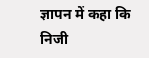ज्ञापन में कहा कि निजी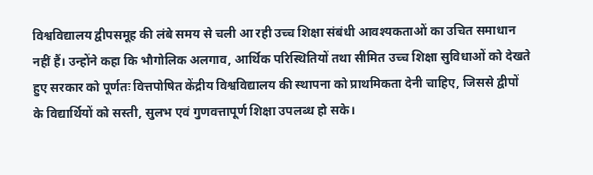विश्वविद्यालय द्वीपसमूह की लंबे समय से चली आ रही उच्च शिक्षा संबंधी आवश्यकताओं का उचित समाधान नहीं हैं। उन्होंने कहा कि भौगोलिक अलगाव, आर्थिक परिस्थितियों तथा सीमित उच्च शिक्षा सुविधाओं को देखते हुए सरकार को पूर्णतः वित्तपोषित केंद्रीय विश्वविद्यालय की स्थापना को प्राथमिकता देनी चाहिए, जिससे द्वीपों के विद्यार्थियों को सस्ती, सुलभ एवं गुणवत्तापूर्ण शिक्षा उपलब्ध हो सके।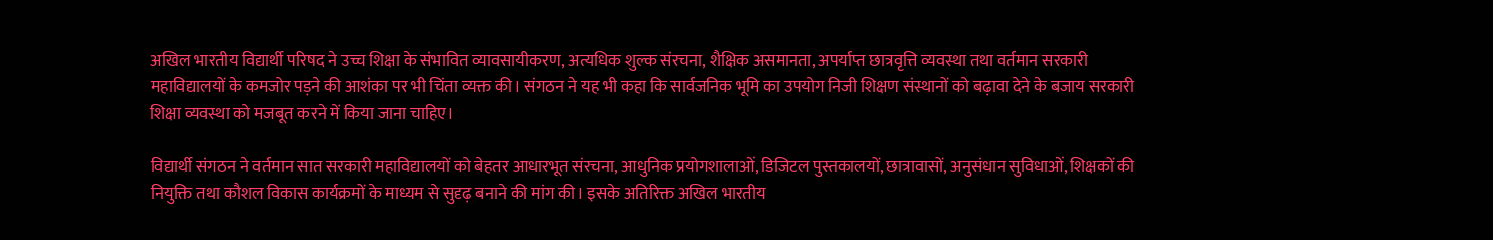अखिल भारतीय विद्यार्थी परिषद ने उच्च शिक्षा के संभावित व्यावसायीकरण, अत्यधिक शुल्क संरचना, शैक्षिक असमानता, अपर्याप्त छात्रवृत्ति व्यवस्था तथा वर्तमान सरकारी महाविद्यालयों के कमजोर पड़ने की आशंका पर भी चिंता व्यक्त की। संगठन ने यह भी कहा कि सार्वजनिक भूमि का उपयोग निजी शिक्षण संस्थानों को बढ़ावा देने के बजाय सरकारी शिक्षा व्यवस्था को मजबूत करने में किया जाना चाहिए।

विद्यार्थी संगठन ने वर्तमान सात सरकारी महाविद्यालयों को बेहतर आधारभूत संरचना, आधुनिक प्रयोगशालाओं, डिजिटल पुस्तकालयों, छात्रावासों, अनुसंधान सुविधाओं, शिक्षकों की नियुक्ति तथा कौशल विकास कार्यक्रमों के माध्यम से सुदृढ़ बनाने की मांग की। इसके अतिरिक्त अखिल भारतीय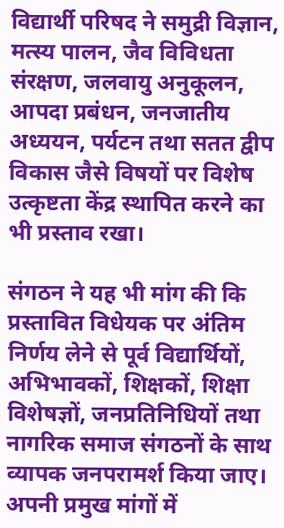विद्यार्थी परिषद ने समुद्री विज्ञान, मत्स्य पालन, जैव विविधता संरक्षण, जलवायु अनुकूलन, आपदा प्रबंधन, जनजातीय अध्ययन, पर्यटन तथा सतत द्वीप विकास जैसे विषयों पर विशेष उत्कृष्टता केंद्र स्थापित करने का भी प्रस्ताव रखा।

संगठन ने यह भी मांग की कि प्रस्तावित विधेयक पर अंतिम निर्णय लेने से पूर्व विद्यार्थियों, अभिभावकों, शिक्षकों, शिक्षा विशेषज्ञों, जनप्रतिनिधियों तथा नागरिक समाज संगठनों के साथ व्यापक जनपरामर्श किया जाए। अपनी प्रमुख मांगों में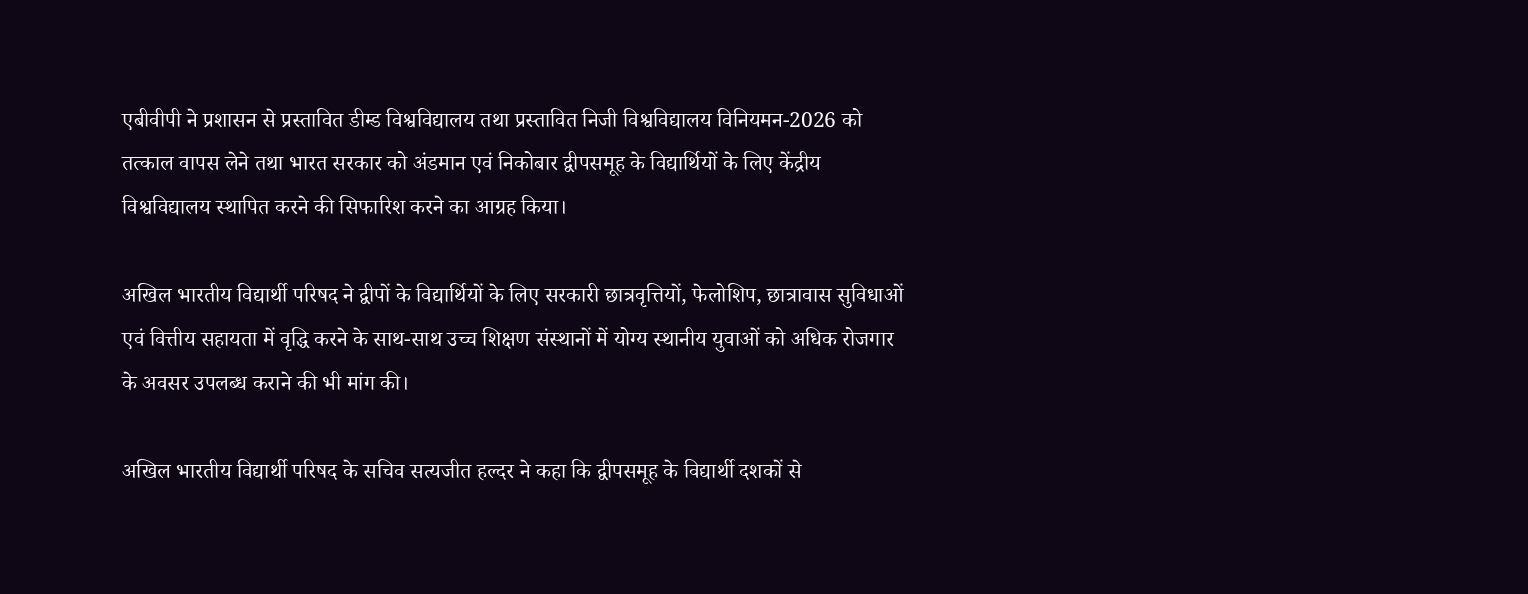एबीवीपी ने प्रशासन से प्रस्तावित डीम्ड विश्वविद्यालय तथा प्रस्तावित निजी विश्वविद्यालय विनियमन-2026 को तत्काल वापस लेने तथा भारत सरकार को अंडमान एवं निकोबार द्वीपसमूह के विद्यार्थियों के लिए केंद्रीय विश्वविद्यालय स्थापित करने की सिफारिश करने का आग्रह किया।

अखिल भारतीय विद्यार्थी परिषद ने द्वीपों के विद्यार्थियों के लिए सरकारी छात्रवृत्तियों, फेलोशिप, छात्रावास सुविधाओं एवं वित्तीय सहायता में वृद्धि करने के साथ-साथ उच्च शिक्षण संस्थानों में योग्य स्थानीय युवाओं को अधिक रोजगार के अवसर उपलब्ध कराने की भी मांग की।

अखिल भारतीय विद्यार्थी परिषद के सचिव सत्यजीत हल्दर ने कहा कि द्वीपसमूह के विद्यार्थी दशकों से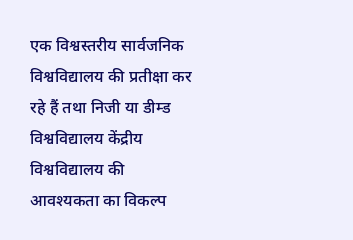एक विश्वस्तरीय सार्वजनिक विश्वविद्यालय की प्रतीक्षा कर रहे हैं तथा निजी या डीम्ड विश्वविद्यालय केंद्रीय विश्वविद्यालय की आवश्यकता का विकल्प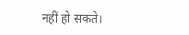नहीं हो सकते।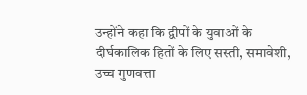उन्होंने कहा कि द्वीपों के युवाओं के दीर्घकालिक हितों के लिए सस्ती, समावेशी, उच्च गुणवत्ता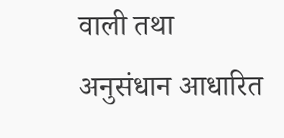वाली तथा अनुसंधान आधारित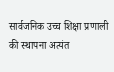सार्वजनिक उच्च शिक्षा प्रणाली की स्थापना अत्यंत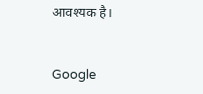आवश्यक है।


Google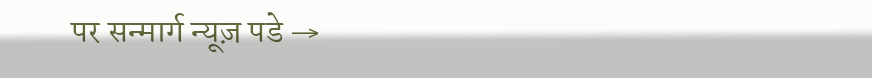पर सन्मार्ग न्यूज़ पडे →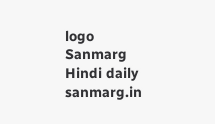logo
Sanmarg Hindi daily
sanmarg.in